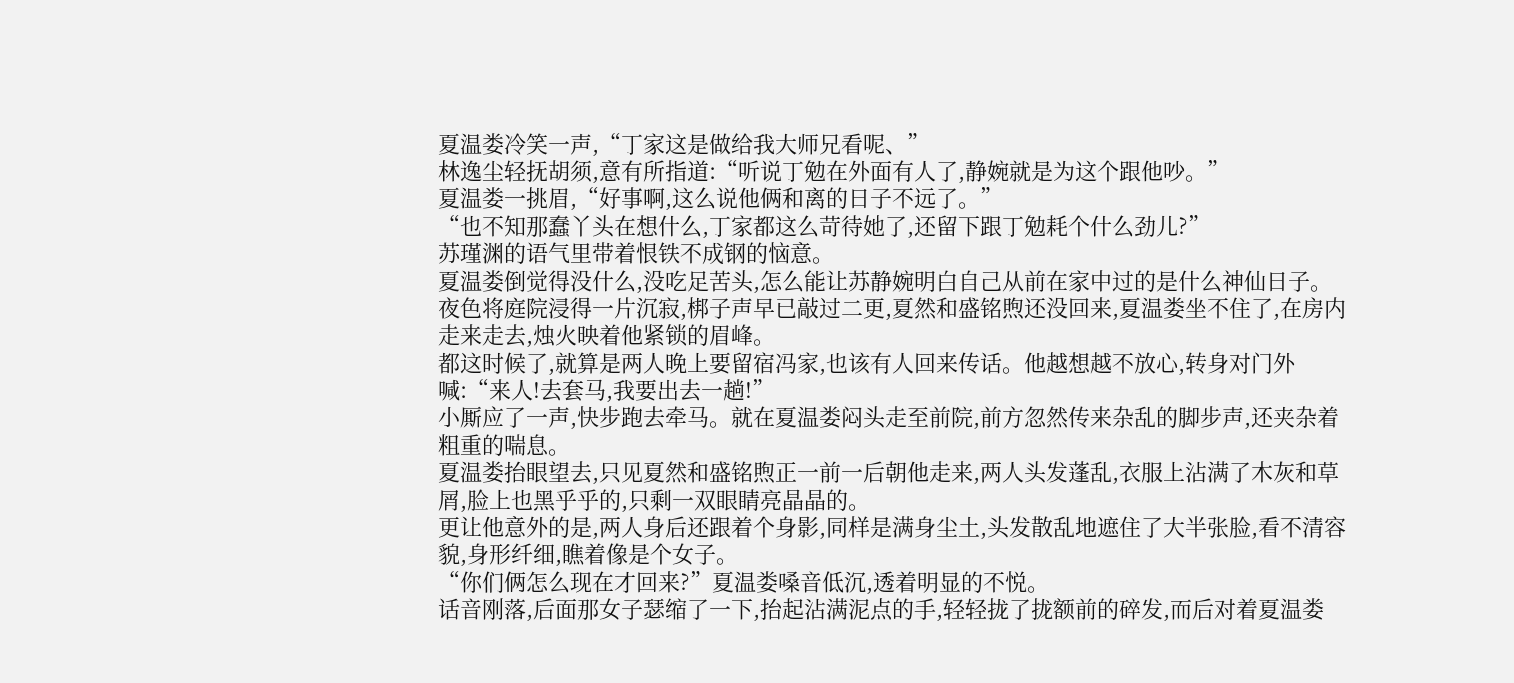夏温娄冷笑一声,“丁家这是做给我大师兄看呢、”
林逸尘轻抚胡须,意有所指道:“听说丁勉在外面有人了,静婉就是为这个跟他吵。”
夏温娄一挑眉,“好事啊,这么说他俩和离的日子不远了。”
“也不知那蠢丫头在想什么,丁家都这么苛待她了,还留下跟丁勉耗个什么劲儿?”
苏瑾渊的语气里带着恨铁不成钢的恼意。
夏温娄倒觉得没什么,没吃足苦头,怎么能让苏静婉明白自己从前在家中过的是什么神仙日子。
夜色将庭院浸得一片沉寂,梆子声早已敲过二更,夏然和盛铭煦还没回来,夏温娄坐不住了,在房内走来走去,烛火映着他紧锁的眉峰。
都这时候了,就算是两人晚上要留宿冯家,也该有人回来传话。他越想越不放心,转身对门外喊:“来人!去套马,我要出去一趟!”
小厮应了一声,快步跑去牵马。就在夏温娄闷头走至前院,前方忽然传来杂乱的脚步声,还夹杂着粗重的喘息。
夏温娄抬眼望去,只见夏然和盛铭煦正一前一后朝他走来,两人头发蓬乱,衣服上沾满了木灰和草屑,脸上也黑乎乎的,只剩一双眼睛亮晶晶的。
更让他意外的是,两人身后还跟着个身影,同样是满身尘土,头发散乱地遮住了大半张脸,看不清容貌,身形纤细,瞧着像是个女子。
“你们俩怎么现在才回来?”夏温娄嗓音低沉,透着明显的不悦。
话音刚落,后面那女子瑟缩了一下,抬起沾满泥点的手,轻轻拢了拢额前的碎发,而后对着夏温娄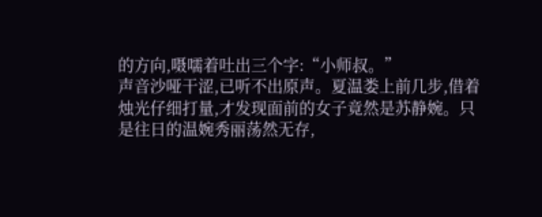的方向,嗫嚅着吐出三个字:“小师叔。”
声音沙哑干涩,已听不出原声。夏温娄上前几步,借着烛光仔细打量,才发现面前的女子竟然是苏静婉。只是往日的温婉秀丽荡然无存,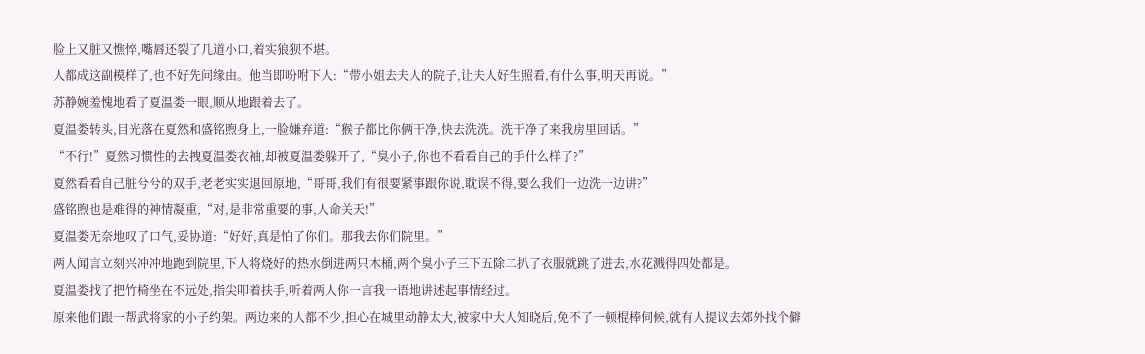脸上又脏又憔悴,嘴唇还裂了几道小口,着实狼狈不堪。
人都成这副模样了,也不好先问缘由。他当即吩咐下人:“带小姐去夫人的院子,让夫人好生照看,有什么事,明天再说。”
苏静婉羞愧地看了夏温娄一眼,顺从地跟着去了。
夏温娄转头,目光落在夏然和盛铭煦身上,一脸嫌弃道:“猴子都比你俩干净,快去洗洗。洗干净了来我房里回话。”
“不行!”夏然习惯性的去拽夏温娄衣袖,却被夏温娄躲开了,“臭小子,你也不看看自己的手什么样了?”
夏然看看自己脏兮兮的双手,老老实实退回原地,“哥哥,我们有很要紧事跟你说,耽误不得,要么我们一边洗一边讲?”
盛铭煦也是难得的神情凝重,“对,是非常重要的事,人命关天!”
夏温娄无奈地叹了口气,妥协道:“好好,真是怕了你们。那我去你们院里。”
两人闻言立刻兴冲冲地跑到院里,下人将烧好的热水倒进两只木桶,两个臭小子三下五除二扒了衣服就跳了进去,水花溅得四处都是。
夏温娄找了把竹椅坐在不远处,指尖叩着扶手,听着两人你一言我一语地讲述起事情经过。
原来他们跟一帮武将家的小子约架。两边来的人都不少,担心在城里动静太大,被家中大人知晓后,免不了一顿棍棒伺候,就有人提议去郊外找个僻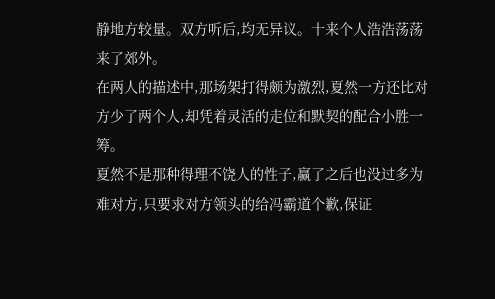静地方较量。双方听后,均无异议。十来个人浩浩荡荡来了郊外。
在两人的描述中,那场架打得颇为激烈,夏然一方还比对方少了两个人,却凭着灵活的走位和默契的配合小胜一筹。
夏然不是那种得理不饶人的性子,赢了之后也没过多为难对方,只要求对方领头的给冯霸道个歉,保证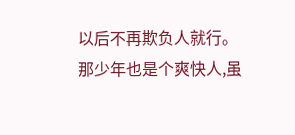以后不再欺负人就行。
那少年也是个爽快人,虽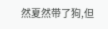然夏然带了狗,但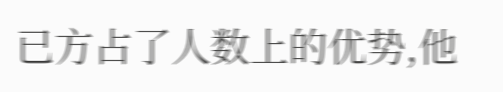已方占了人数上的优势,他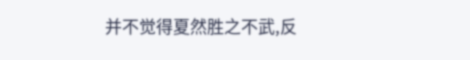并不觉得夏然胜之不武,反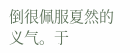倒很佩服夏然的义气。于